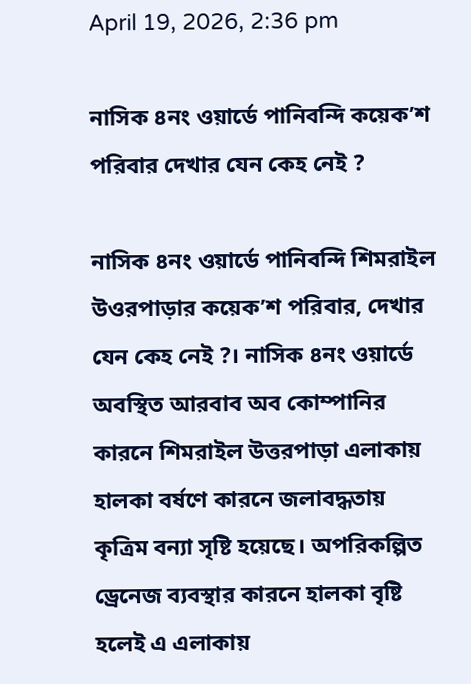April 19, 2026, 2:36 pm

নাসিক ৪নং ওয়ার্ডে পানিবন্দি কয়েক’শ পরিবার দেখার যেন কেহ নেই ?

নাসিক ৪নং ওয়ার্ডে পানিবন্দি শিমরাইল উওরপাড়ার কয়েক’শ পরিবার, দেখার যেন কেহ নেই ?। নাসিক ৪নং ওয়ার্ডে অবস্থিত আরবাব অব কোম্পানির কারনে শিমরাইল উত্তরপাড়া এলাকায় হালকা বর্ষণে কারনে জলাবদ্ধতায় কৃত্রিম বন্যা সৃষ্টি হয়েছে। অপরিকল্পিত ড্রেনেজ ব্যবস্থার কারনে হালকা বৃষ্টি হলেই এ এলাকায়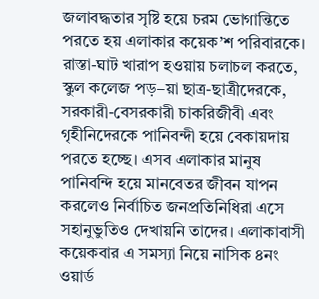জলাবদ্ধতার সৃষ্টি হয়ে চরম ভোগান্তিতে পরতে হয় এলাকার কয়েক’শ পরিবারকে। রাস্তা-ঘাট খারাপ হওয়ায় চলাচল করতে, স্কুল কলেজ পড়–য়া ছাত্র-ছাত্রীদেরকে, সরকারী-বেসরকারী চাকরিজীবী এবং গৃহীনিদেরকে পানিবন্দী হয়ে বেকায়দায় পরতে হচ্ছে। এসব এলাকার মানুষ পানিবন্দি হয়ে মানবেতর জীবন যাপন করলেও নির্বাচিত জনপ্রতিনিধিরা এসে সহানুভুতিও দেখায়নি তাদের। এলাকাবাসী কয়েকবার এ সমস্যা নিয়ে নাসিক ৪নং ওয়ার্ড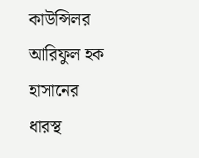কাউন্সিলর আরিফুল হক হাসানের ধারস্থ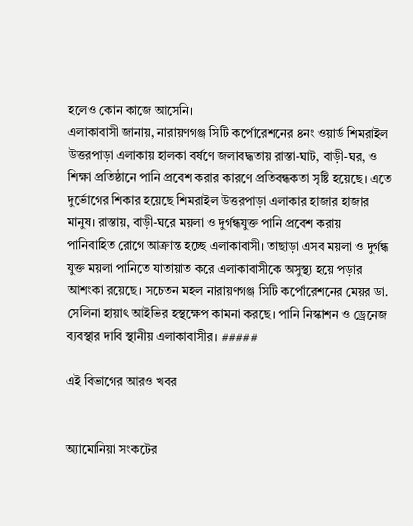হলেও কোন কাজে আসেনি।
এলাকাবাসী জানায়, নারায়ণগঞ্জ সিটি কর্পোরেশনের ৪নং ওয়ার্ড শিমরাইল উত্তরপাড়া এলাকায় হালকা বর্ষণে জলাবদ্ধতায় রাস্তা-ঘাট, বাড়ী-ঘর, ও শিক্ষা প্রতিষ্ঠানে পানি প্রবেশ করার কারণে প্রতিবন্ধকতা সৃষ্টি হয়েছে। এতে দুর্ভোগের শিকার হয়েছে শিমরাইল উত্তরপাড়া এলাকার হাজার হাজার মানুষ। রাস্তায়, বাড়ী-ঘরে ময়লা ও দুর্গন্ধযুক্ত পানি প্রবেশ করায় পানিবাহিত রোগে আক্রান্ত হচ্ছে এলাকাবাসী। তাছাড়া এসব ময়লা ও দুর্গন্ধ যুক্ত ময়লা পানিতে যাতায়াত করে এলাকাবাসীকে অসুস্থ্য হয়ে পড়ার আশংকা রয়েছে। সচেতন মহল নারায়ণগঞ্জ সিটি কর্পোরেশনের মেয়র ডা. সেলিনা হায়াৎ আইভির হস্থক্ষেপ কামনা করছে। পানি নিস্কাশন ও ড্রেনেজ ব্যবস্থার দাবি স্থানীয় এলাকাবাসীর। #####

এই বিভাগের আরও খবর


অ্যামোনিয়া সংকটের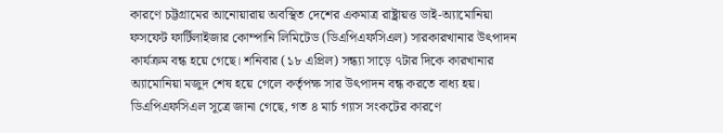কারণে চট্টগ্রামের আনোয়ারায় অবস্থিত দেশের একমাত্র রাষ্ট্রায়ত্ত ডাই-অ্যামোনিয়া ফসফেট ফার্টিলাইজার কোম্পানি লিমিটেড (ডিএপিএফসিএল) সারকারখানার উৎপাদন কার্যক্রম বন্ধ হয়ে গেছে। শনিবার (১৮ এপ্রিল) সন্ধ্যা সাড়ে ৭টার দিকে কারখানার অ্যামোনিয়া মজুদ শেষ হয়ে গেলে কর্তৃপক্ষ সার উৎপাদন বন্ধ করতে বাধ্য হয়। ডিএপিএফসিএল সূত্রে জানা গেছে, গত ৪ মার্চ গ্যাস সংকটের কারণে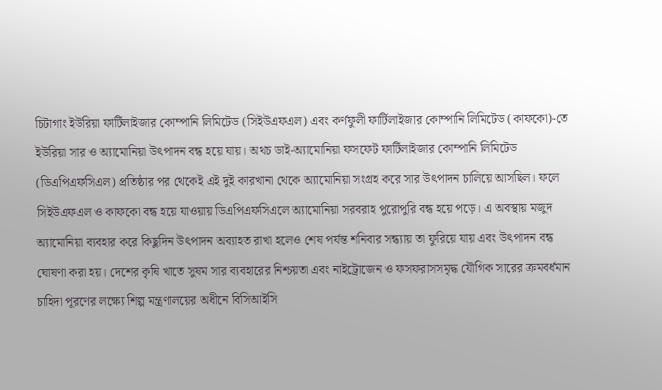চিটাগাং ইউরিয়া ফার্টিলাইজার কোম্পানি লিমিটেড (সিইউএফএল) এবং কর্ণফুলী ফার্টিলাইজার কোম্পানি লিমিটেড (কাফকো)-তে ইউরিয়া সার ও অ্যামোনিয়া উৎপাদন বন্ধ হয়ে যায়। অথচ ডাই-অ্যামোনিয়া ফসফেট ফার্টিলাইজার কোম্পানি লিমিটেড (ডিএপিএফসিএল) প্রতিষ্ঠার পর থেকেই এই দুই কারখানা থেকে অ্যামোনিয়া সংগ্রহ করে সার উৎপাদন চালিয়ে আসছিল। ফলে সিইউএফএল ও কাফকো বন্ধ হয়ে যাওয়ায় ডিএপিএফসিএলে অ্যামোনিয়া সরবরাহ পুরোপুরি বন্ধ হয়ে পড়ে। এ অবস্থায় মজুদ অ্যামোনিয়া ব্যবহার করে কিছুদিন উৎপাদন অব্যাহত রাখা হলেও শেষ পর্যন্ত শনিবার সন্ধ্যায় তা ফুরিয়ে যায় এবং উৎপাদন বন্ধ ঘোষণা করা হয়। দেশের কৃষি খাতে সুষম সার ব্যবহারের নিশ্চয়তা এবং নাইট্রোজেন ও ফসফরাসসমৃদ্ধ যৌগিক সারের ক্রমবর্ধমান চাহিদা পূরণের লক্ষ্যে শিল্প মন্ত্রণালয়ের অধীনে বিসিআইসি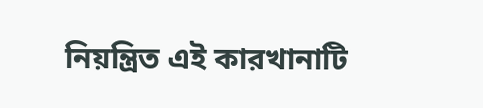নিয়ন্ত্রিত এই কারখানাটি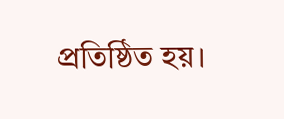প্রতিষ্ঠিত হয়।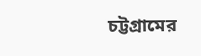চট্টগ্রামের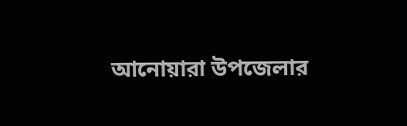আনোয়ারা উপজেলার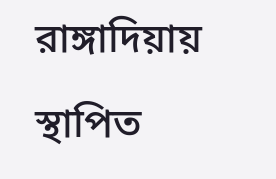রাঙ্গাদিয়ায় স্থাপিত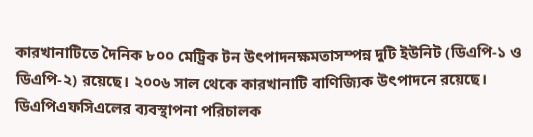কারখানাটিতে দৈনিক ৮০০ মেট্রিক টন উৎপাদনক্ষমতাসম্পন্ন দুটি ইউনিট (ডিএপি-১ ও ডিএপি-২) রয়েছে। ২০০৬ সাল থেকে কারখানাটি বাণিজ্যিক উৎপাদনে রয়েছে। ডিএপিএফসিএলের ব্যবস্থাপনা পরিচালক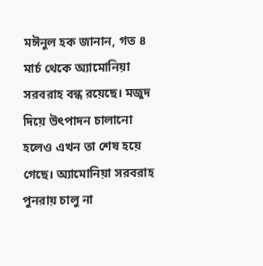মঈনুল হক জানান, গত ৪ মার্চ থেকে অ্যামোনিয়া সরবরাহ বন্ধ রয়েছে। মজুদ দিয়ে উৎপাদন চালানো হলেও এখন তা শেষ হয়ে গেছে। অ্যামোনিয়া সরবরাহ পুনরায় চালু না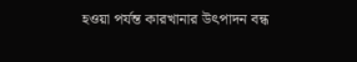হওয়া পর্যন্ত কারখানার উৎপাদন বন্ধ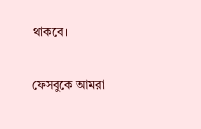থাকবে।

ফেসবুকে আমরা